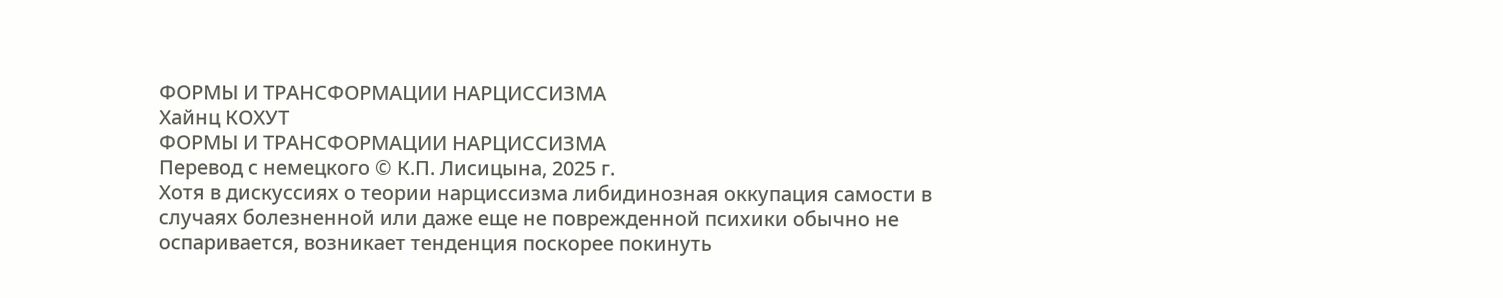ФОРМЫ И ТРАНСФОРМАЦИИ НАРЦИССИЗМА
Хайнц КОХУТ
ФОРМЫ И ТРАНСФОРМАЦИИ НАРЦИССИЗМА
Перевод с немецкого © К.П. Лисицына, 2025 г.
Хотя в дискуссиях о теории нарциссизма либидинозная оккупация самости в случаях болезненной или даже еще не поврежденной психики обычно не оспаривается, возникает тенденция поскорее покинуть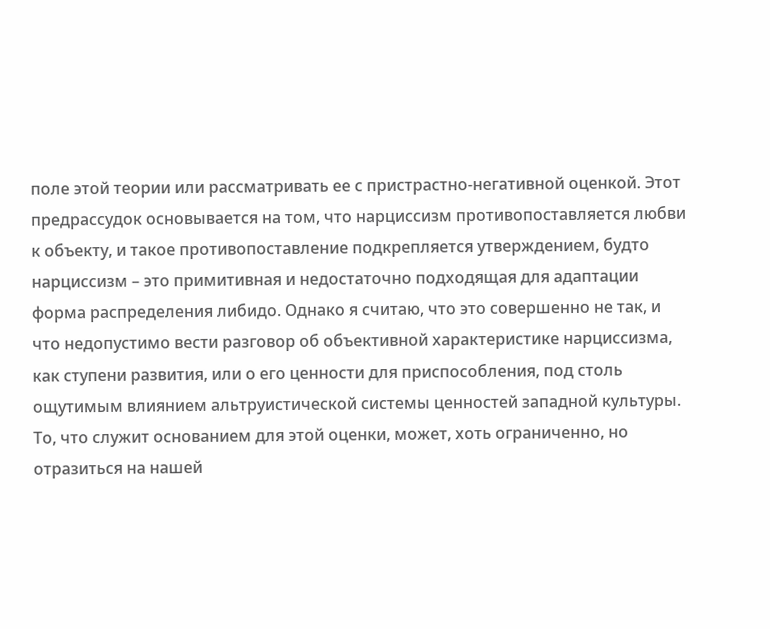поле этой теории или рассматривать ее с пристрастно-негативной оценкой. Этот предрассудок основывается на том, что нарциссизм противопоставляется любви к объекту, и такое противопоставление подкрепляется утверждением, будто нарциссизм – это примитивная и недостаточно подходящая для адаптации форма распределения либидо. Однако я считаю, что это совершенно не так, и что недопустимо вести разговор об объективной характеристике нарциссизма, как ступени развития, или о его ценности для приспособления, под столь ощутимым влиянием альтруистической системы ценностей западной культуры. То, что служит основанием для этой оценки, может, хоть ограниченно, но отразиться на нашей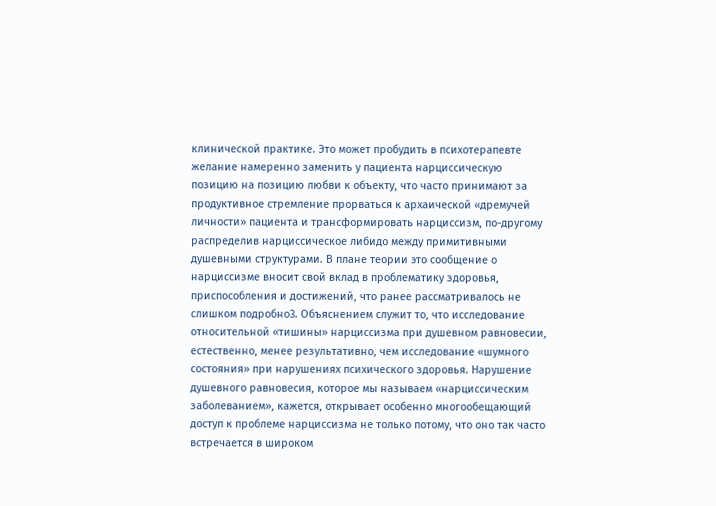клинической практике. Это может пробудить в психотерапевте желание намеренно заменить у пациента нарциссическую позицию на позицию любви к объекту, что часто принимают за продуктивное стремление прорваться к архаической «дремучей личности» пациента и трансформировать нарциссизм, по-другому распределив нарциссическое либидо между примитивными душевными структурами. В плане теории это сообщение о нарциссизме вносит свой вклад в проблематику здоровья, приспособления и достижений, что ранее рассматривалось не слишком подробно3. Объяснением служит то, что исследование относительной «тишины» нарциссизма при душевном равновесии, естественно, менее результативно, чем исследование «шумного состояния» при нарушениях психического здоровья. Нарушение душевного равновесия, которое мы называем «нарциссическим заболеванием», кажется, открывает особенно многообещающий доступ к проблеме нарциссизма не только потому, что оно так часто встречается в широком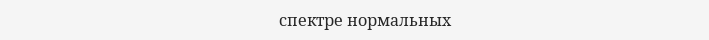спектре нормальных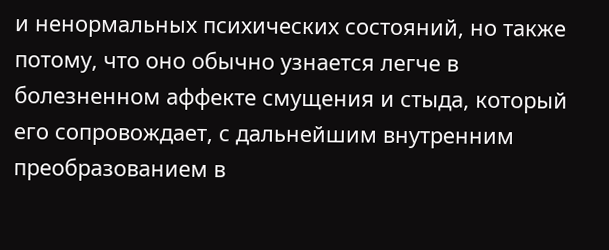и ненормальных психических состояний, но также потому, что оно обычно узнается легче в болезненном аффекте смущения и стыда, который его сопровождает, с дальнейшим внутренним преобразованием в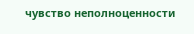чувство неполноценности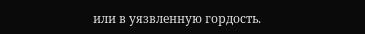или в уязвленную гордость.